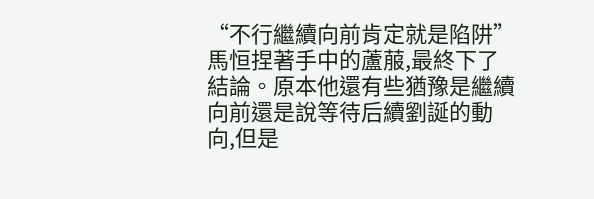“不行繼續向前肯定就是陷阱”馬恒捏著手中的蘆菔,最終下了結論。原本他還有些猶豫是繼續向前還是說等待后續劉誕的動向,但是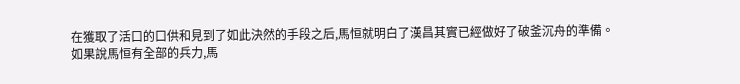在獲取了活口的口供和見到了如此決然的手段之后,馬恒就明白了漢昌其實已經做好了破釜沉舟的準備。
如果說馬恒有全部的兵力,馬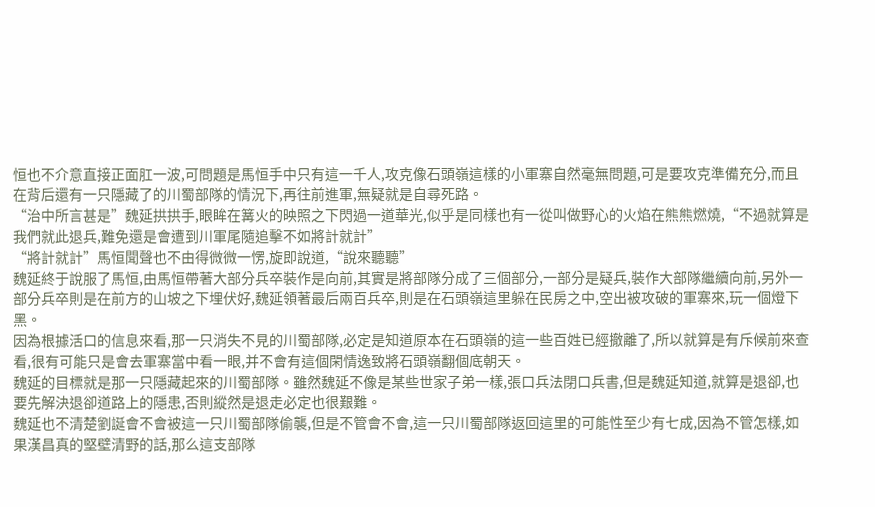恒也不介意直接正面肛一波,可問題是馬恒手中只有這一千人,攻克像石頭嶺這樣的小軍寨自然毫無問題,可是要攻克準備充分,而且在背后還有一只隱藏了的川蜀部隊的情況下,再往前進軍,無疑就是自尋死路。
“治中所言甚是”魏延拱拱手,眼眸在篝火的映照之下閃過一道華光,似乎是同樣也有一從叫做野心的火焰在熊熊燃燒,“不過就算是我們就此退兵,難免還是會遭到川軍尾隨追擊不如將計就計”
“將計就計”馬恒聞聲也不由得微微一愣,旋即說道,“說來聽聽”
魏延終于說服了馬恒,由馬恒帶著大部分兵卒裝作是向前,其實是將部隊分成了三個部分,一部分是疑兵,裝作大部隊繼續向前,另外一部分兵卒則是在前方的山坡之下埋伏好,魏延領著最后兩百兵卒,則是在石頭嶺這里躲在民房之中,空出被攻破的軍寨來,玩一個燈下黑。
因為根據活口的信息來看,那一只消失不見的川蜀部隊,必定是知道原本在石頭嶺的這一些百姓已經撤離了,所以就算是有斥候前來查看,很有可能只是會去軍寨當中看一眼,并不會有這個閑情逸致將石頭嶺翻個底朝天。
魏延的目標就是那一只隱藏起來的川蜀部隊。雖然魏延不像是某些世家子弟一樣,張口兵法閉口兵書,但是魏延知道,就算是退卻,也要先解決退卻道路上的隱患,否則縱然是退走必定也很艱難。
魏延也不清楚劉誕會不會被這一只川蜀部隊偷襲,但是不管會不會,這一只川蜀部隊返回這里的可能性至少有七成,因為不管怎樣,如果漢昌真的堅壁清野的話,那么這支部隊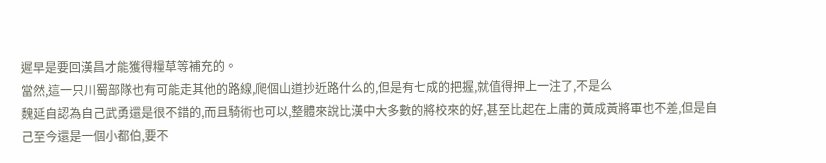遲早是要回漢昌才能獲得糧草等補充的。
當然,這一只川蜀部隊也有可能走其他的路線,爬個山道抄近路什么的,但是有七成的把握,就值得押上一注了,不是么
魏延自認為自己武勇還是很不錯的,而且騎術也可以,整體來說比漢中大多數的將校來的好,甚至比起在上庸的黃成黃將軍也不差,但是自己至今還是一個小都伯,要不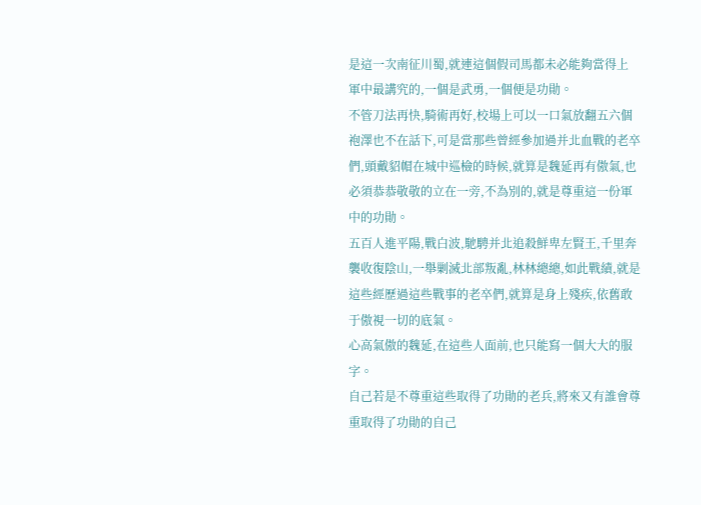是這一次南征川蜀,就連這個假司馬都未必能夠當得上
軍中最講究的,一個是武勇,一個便是功勛。
不管刀法再快,騎術再好,校場上可以一口氣放翻五六個袍澤也不在話下,可是當那些曾經參加過并北血戰的老卒們,頭戴貂帽在城中巡檢的時候,就算是魏延再有傲氣,也必須恭恭敬敬的立在一旁,不為別的,就是尊重這一份軍中的功勛。
五百人進平陽,戰白波,馳騁并北追殺鮮卑左賢王,千里奔襲收復陰山,一舉剿滅北部叛亂,林林總總,如此戰績,就是這些經歷過這些戰事的老卒們,就算是身上殘疾,依舊敢于傲視一切的底氣。
心高氣傲的魏延,在這些人面前,也只能寫一個大大的服字。
自己若是不尊重這些取得了功勛的老兵,將來又有誰會尊重取得了功勛的自己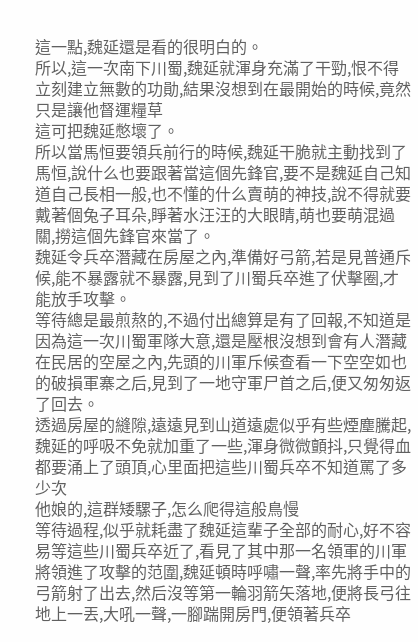這一點,魏延還是看的很明白的。
所以,這一次南下川蜀,魏延就渾身充滿了干勁,恨不得立刻建立無數的功勛,結果沒想到在最開始的時候,竟然只是讓他督運糧草
這可把魏延憋壞了。
所以當馬恒要領兵前行的時候,魏延干脆就主動找到了馬恒,說什么也要跟著當這個先鋒官,要不是魏延自己知道自己長相一般,也不懂的什么賣萌的神技,說不得就要戴著個兔子耳朵,睜著水汪汪的大眼睛,萌也要萌混過關,撈這個先鋒官來當了。
魏延令兵卒潛藏在房屋之內,準備好弓箭,若是見普通斥候,能不暴露就不暴露,見到了川蜀兵卒進了伏擊圈,才能放手攻擊。
等待總是最煎熬的,不過付出總算是有了回報,不知道是因為這一次川蜀軍隊大意,還是壓根沒想到會有人潛藏在民居的空屋之內,先頭的川軍斥候查看一下空空如也的破損軍寨之后,見到了一地守軍尸首之后,便又匆匆返了回去。
透過房屋的縫隙,遠遠見到山道遠處似乎有些煙塵騰起,魏延的呼吸不免就加重了一些,渾身微微顫抖,只覺得血都要涌上了頭頂,心里面把這些川蜀兵卒不知道罵了多少次
他娘的,這群矮騾子,怎么爬得這般鳥慢
等待過程,似乎就耗盡了魏延這輩子全部的耐心,好不容易等這些川蜀兵卒近了,看見了其中那一名領軍的川軍將領進了攻擊的范圍,魏延頓時呼嘯一聲,率先將手中的弓箭射了出去,然后沒等第一輪羽箭矢落地,便將長弓往地上一丟,大吼一聲,一腳踹開房門,便領著兵卒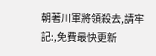朝著川軍將領殺去,請牢記:,免費最快更新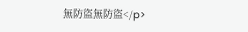無防盜無防盜</p>